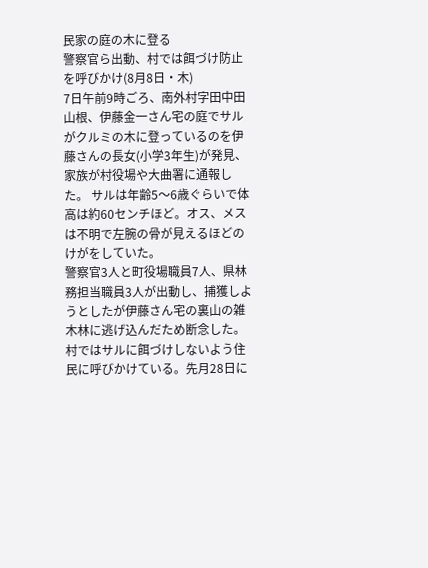民家の庭の木に登る
警察官ら出動、村では餌づけ防止を呼びかけ(8月8日・木)
7日午前9時ごろ、南外村字田中田山根、伊藤金一さん宅の庭でサルがクルミの木に登っているのを伊藤さんの長女(小学3年生)が発見、家族が村役場や大曲署に通報した。 サルは年齢5〜6歳ぐらいで体高は約60センチほど。オス、メスは不明で左腕の骨が見えるほどのけがをしていた。
警察官3人と町役場職員7人、県林務担当職員3人が出動し、捕獲しようとしたが伊藤さん宅の裏山の雑木林に逃げ込んだため断念した。村ではサルに餌づけしないよう住民に呼びかけている。先月28日に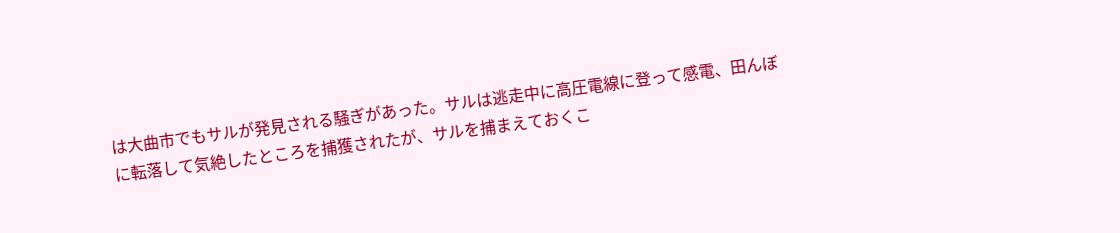は大曲市でもサルが発見される騒ぎがあった。サルは逃走中に高圧電線に登って感電、田んぼに転落して気絶したところを捕獲されたが、サルを捕まえておくこ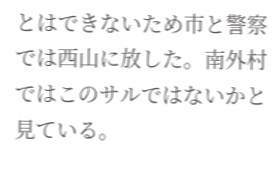とはできないため市と警察では西山に放した。南外村ではこのサルではないかと見ている。